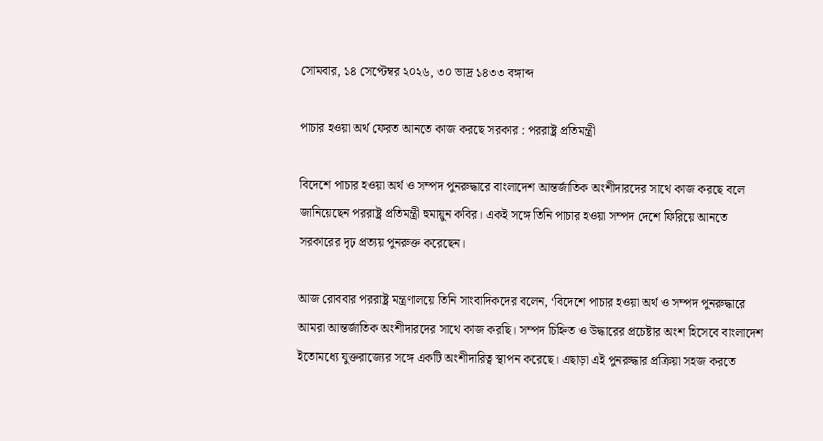সোমবার, ১৪ সেপ্টেম্বর ২০২৬, ৩০ ভাদ্র ১৪৩৩ বঙ্গাব্দ

পাচার হওয়া অর্থ ফেরত আনতে কাজ করছে সরকার : পররাষ্ট্র প্রতিমন্ত্রী

বিদেশে পাচার হওয়া অর্থ ও সম্পদ পুনরুদ্ধারে বাংলাদেশ আন্তর্জাতিক অংশীদারদের সাথে কাজ করছে বলে জানিয়েছেন পররাষ্ট্র প্রতিমন্ত্রী হুমায়ুন কবির। একই সঙ্গে তিনি পাচার হওয়া সম্পদ দেশে ফিরিয়ে আনতে সরকারের দৃঢ় প্রত্যয় পুনরুক্ত করেছেন।

আজ রোববার পররাষ্ট্র মন্ত্রণালয়ে তিনি সাংবাদিকদের বলেন, ‘বিদেশে পাচার হওয়া অর্থ ও সম্পদ পুনরুদ্ধারে আমরা আন্তর্জাতিক অংশীদারদের সাথে কাজ করছি। সম্পদ চিহ্নিত ও উদ্ধারের প্রচেষ্টার অংশ হিসেবে বাংলাদেশ ইতোমধ্যে যুক্তরাজ্যের সঙ্গে একটি অংশীদারিত্ব স্থাপন করেছে। এছাড়া এই পুনরুদ্ধার প্রক্রিয়া সহজ করতে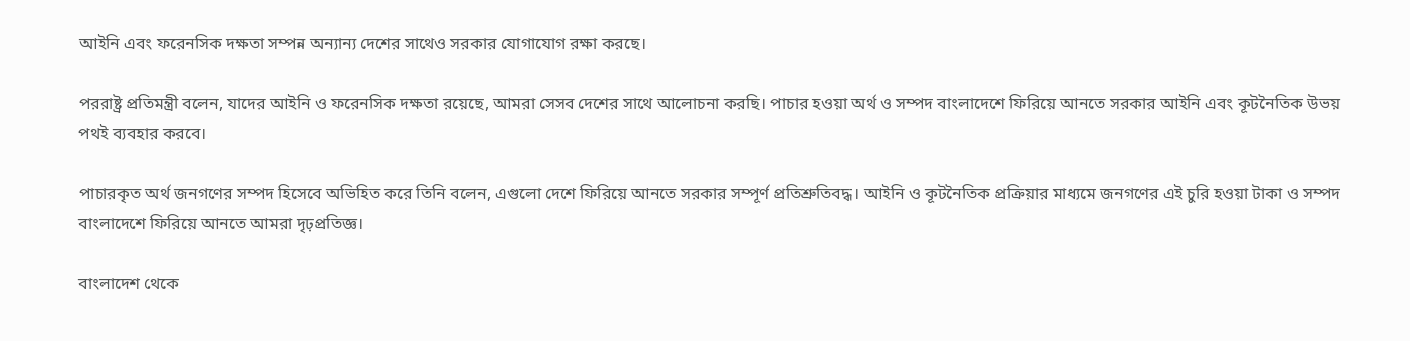আইনি এবং ফরেনসিক দক্ষতা সম্পন্ন অন্যান্য দেশের সাথেও সরকার যোগাযোগ রক্ষা করছে।

পররাষ্ট্র প্রতিমন্ত্রী বলেন, যাদের আইনি ও ফরেনসিক দক্ষতা রয়েছে, আমরা সেসব দেশের সাথে আলোচনা করছি। পাচার হওয়া অর্থ ও সম্পদ বাংলাদেশে ফিরিয়ে আনতে সরকার আইনি এবং কূটনৈতিক উভয় পথই ব্যবহার করবে।

পাচারকৃত অর্থ জনগণের সম্পদ হিসেবে অভিহিত করে তিনি বলেন, এগুলো দেশে ফিরিয়ে আনতে সরকার সম্পূর্ণ প্রতিশ্রুতিবদ্ধ। আইনি ও কূটনৈতিক প্রক্রিয়ার মাধ্যমে জনগণের এই চুরি হওয়া টাকা ও সম্পদ বাংলাদেশে ফিরিয়ে আনতে আমরা দৃঢ়প্রতিজ্ঞ।

বাংলাদেশ থেকে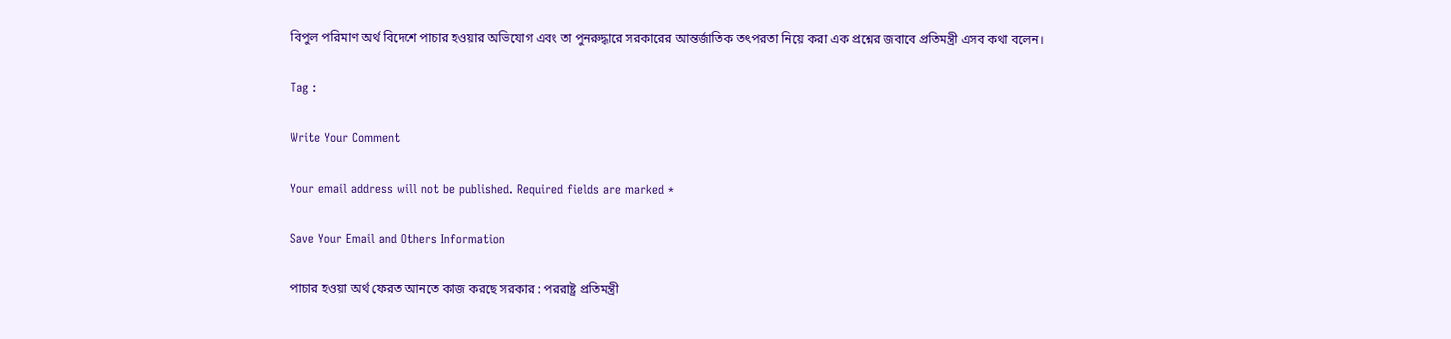বিপুল পরিমাণ অর্থ বিদেশে পাচার হওয়ার অভিযোগ এবং তা পুনরুদ্ধারে সরকারের আন্তর্জাতিক তৎপরতা নিয়ে করা এক প্রশ্নের জবাবে প্রতিমন্ত্রী এসব কথা বলেন।

Tag :

Write Your Comment

Your email address will not be published. Required fields are marked *

Save Your Email and Others Information

পাচার হওয়া অর্থ ফেরত আনতে কাজ করছে সরকার : পররাষ্ট্র প্রতিমন্ত্রী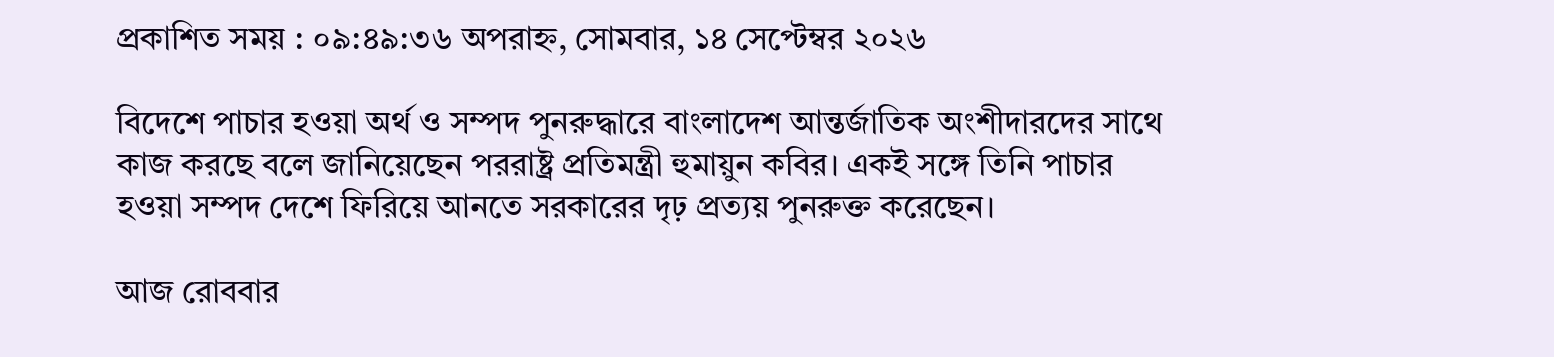প্রকাশিত সময় : ০৯:৪৯:৩৬ অপরাহ্ন, সোমবার, ১৪ সেপ্টেম্বর ২০২৬

বিদেশে পাচার হওয়া অর্থ ও সম্পদ পুনরুদ্ধারে বাংলাদেশ আন্তর্জাতিক অংশীদারদের সাথে কাজ করছে বলে জানিয়েছেন পররাষ্ট্র প্রতিমন্ত্রী হুমায়ুন কবির। একই সঙ্গে তিনি পাচার হওয়া সম্পদ দেশে ফিরিয়ে আনতে সরকারের দৃঢ় প্রত্যয় পুনরুক্ত করেছেন।

আজ রোববার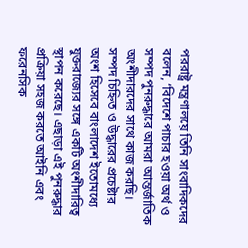পররাষ্ট্র মন্ত্রণালয়ে তিনি সাংবাদিকদের বলেন, ‘বিদেশে পাচার হওয়া অর্থ ও সম্পদ পুনরুদ্ধারে আমরা আন্তর্জাতিক অংশীদারদের সাথে কাজ করছি। সম্পদ চিহ্নিত ও উদ্ধারের প্রচেষ্টার অংশ হিসেবে বাংলাদেশ ইতোমধ্যে যুক্তরাজ্যের সঙ্গে একটি অংশীদারিত্ব স্থাপন করেছে। এছাড়া এই পুনরুদ্ধার প্রক্রিয়া সহজ করতে আইনি এবং ফরেনসিক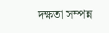দক্ষতা সম্পন্ন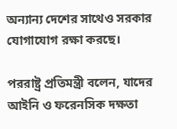অন্যান্য দেশের সাথেও সরকার যোগাযোগ রক্ষা করছে।

পররাষ্ট্র প্রতিমন্ত্রী বলেন, যাদের আইনি ও ফরেনসিক দক্ষতা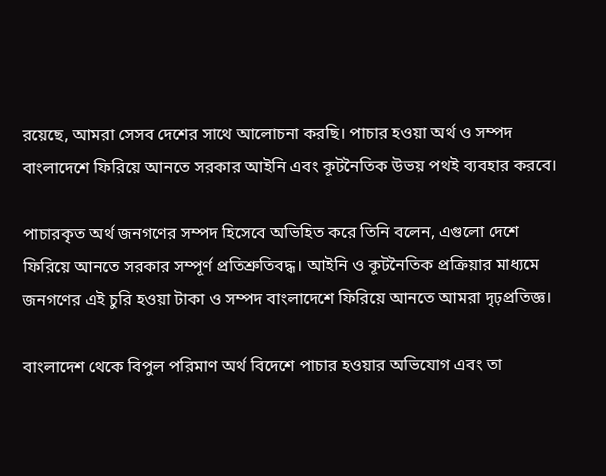রয়েছে, আমরা সেসব দেশের সাথে আলোচনা করছি। পাচার হওয়া অর্থ ও সম্পদ বাংলাদেশে ফিরিয়ে আনতে সরকার আইনি এবং কূটনৈতিক উভয় পথই ব্যবহার করবে।

পাচারকৃত অর্থ জনগণের সম্পদ হিসেবে অভিহিত করে তিনি বলেন, এগুলো দেশে ফিরিয়ে আনতে সরকার সম্পূর্ণ প্রতিশ্রুতিবদ্ধ। আইনি ও কূটনৈতিক প্রক্রিয়ার মাধ্যমে জনগণের এই চুরি হওয়া টাকা ও সম্পদ বাংলাদেশে ফিরিয়ে আনতে আমরা দৃঢ়প্রতিজ্ঞ।

বাংলাদেশ থেকে বিপুল পরিমাণ অর্থ বিদেশে পাচার হওয়ার অভিযোগ এবং তা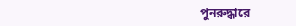পুনরুদ্ধারে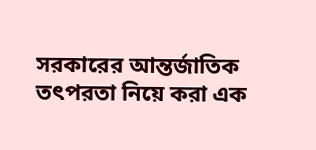সরকারের আন্তর্জাতিক তৎপরতা নিয়ে করা এক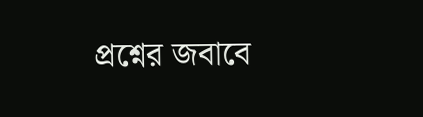প্রশ্নের জবাবে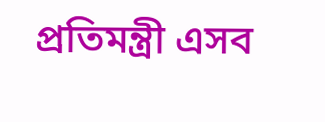প্রতিমন্ত্রী এসব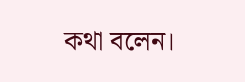কথা বলেন।